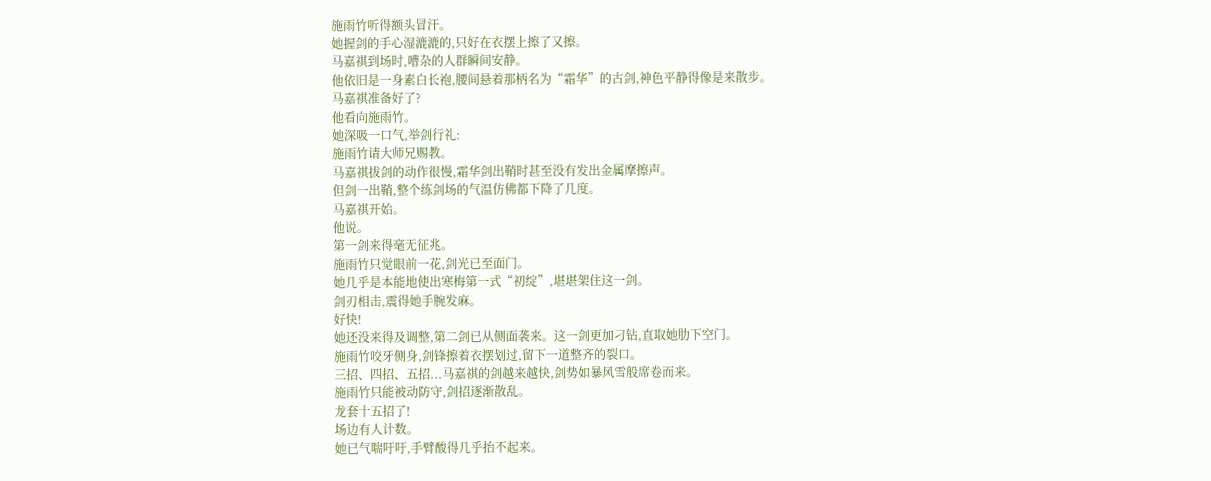施雨竹听得额头冒汗。
她握剑的手心湿漉漉的,只好在衣摆上擦了又擦。
马嘉祺到场时,嘈杂的人群瞬间安静。
他依旧是一身素白长袍,腰间悬着那柄名为“霜华”的古剑,神色平静得像是来散步。
马嘉祺准备好了?
他看向施雨竹。
她深吸一口气,举剑行礼:
施雨竹请大师兄赐教。
马嘉祺拔剑的动作很慢,霜华剑出鞘时甚至没有发出金属摩擦声。
但剑一出鞘,整个练剑场的气温仿佛都下降了几度。
马嘉祺开始。
他说。
第一剑来得毫无征兆。
施雨竹只觉眼前一花,剑光已至面门。
她几乎是本能地使出寒梅第一式“初绽”,堪堪架住这一剑。
剑刃相击,震得她手腕发麻。
好快!
她还没来得及调整,第二剑已从侧面袭来。这一剑更加刁钻,直取她肋下空门。
施雨竹咬牙侧身,剑锋擦着衣摆划过,留下一道整齐的裂口。
三招、四招、五招...马嘉祺的剑越来越快,剑势如暴风雪般席卷而来。
施雨竹只能被动防守,剑招逐渐散乱。
龙套十五招了!
场边有人计数。
她已气喘吁吁,手臂酸得几乎抬不起来。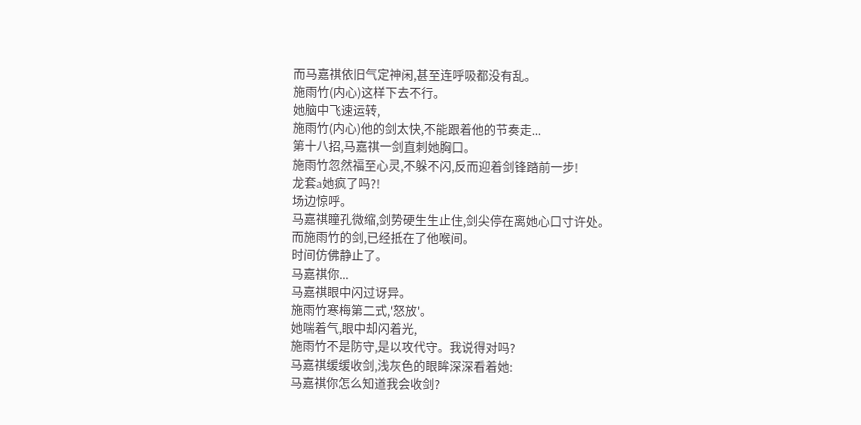而马嘉祺依旧气定神闲,甚至连呼吸都没有乱。
施雨竹(内心)这样下去不行。
她脑中飞速运转,
施雨竹(内心)他的剑太快,不能跟着他的节奏走...
第十八招,马嘉祺一剑直刺她胸口。
施雨竹忽然福至心灵,不躲不闪,反而迎着剑锋踏前一步!
龙套a她疯了吗?!
场边惊呼。
马嘉祺瞳孔微缩,剑势硬生生止住,剑尖停在离她心口寸许处。
而施雨竹的剑,已经抵在了他喉间。
时间仿佛静止了。
马嘉祺你...
马嘉祺眼中闪过讶异。
施雨竹寒梅第二式,'怒放'。
她喘着气,眼中却闪着光,
施雨竹不是防守,是以攻代守。我说得对吗?
马嘉祺缓缓收剑,浅灰色的眼眸深深看着她:
马嘉祺你怎么知道我会收剑?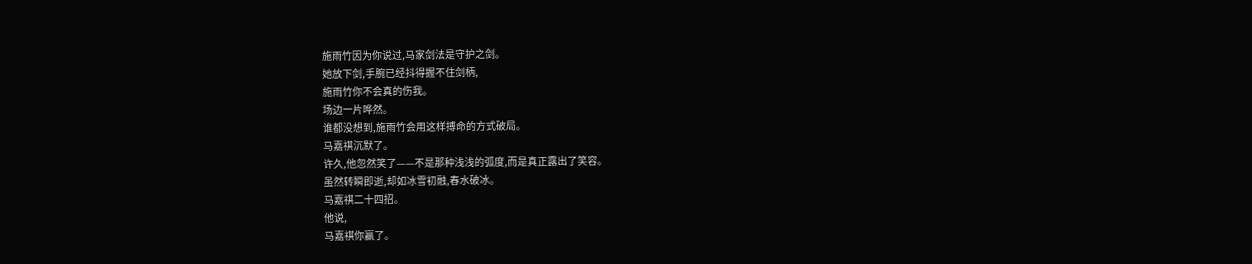施雨竹因为你说过,马家剑法是守护之剑。
她放下剑,手腕已经抖得握不住剑柄,
施雨竹你不会真的伤我。
场边一片哗然。
谁都没想到,施雨竹会用这样搏命的方式破局。
马嘉祺沉默了。
许久,他忽然笑了——不是那种浅浅的弧度,而是真正露出了笑容。
虽然转瞬即逝,却如冰雪初融,春水破冰。
马嘉祺二十四招。
他说,
马嘉祺你赢了。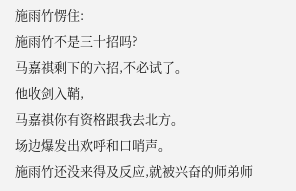施雨竹愣住:
施雨竹不是三十招吗?
马嘉祺剩下的六招,不必试了。
他收剑入鞘,
马嘉祺你有资格跟我去北方。
场边爆发出欢呼和口哨声。
施雨竹还没来得及反应,就被兴奋的师弟师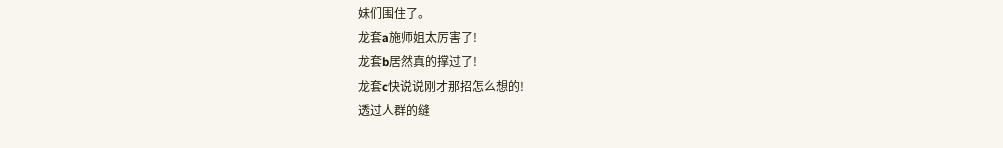妹们围住了。
龙套a施师姐太厉害了!
龙套b居然真的撑过了!
龙套c快说说刚才那招怎么想的!
透过人群的缝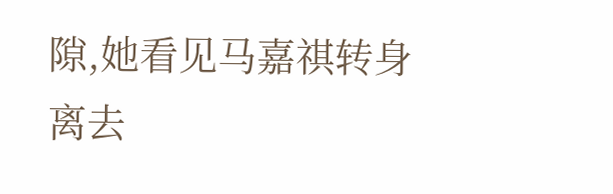隙,她看见马嘉祺转身离去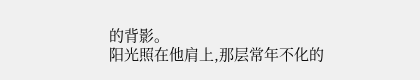的背影。
阳光照在他肩上,那层常年不化的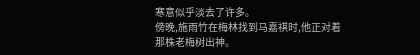寒意似乎淡去了许多。
傍晚,施雨竹在梅林找到马嘉祺时,他正对着那株老梅树出神。